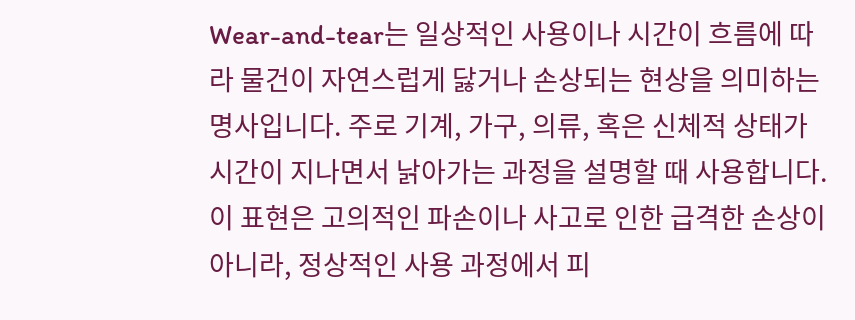Wear-and-tear는 일상적인 사용이나 시간이 흐름에 따라 물건이 자연스럽게 닳거나 손상되는 현상을 의미하는 명사입니다. 주로 기계, 가구, 의류, 혹은 신체적 상태가 시간이 지나면서 낡아가는 과정을 설명할 때 사용합니다. 이 표현은 고의적인 파손이나 사고로 인한 급격한 손상이 아니라, 정상적인 사용 과정에서 피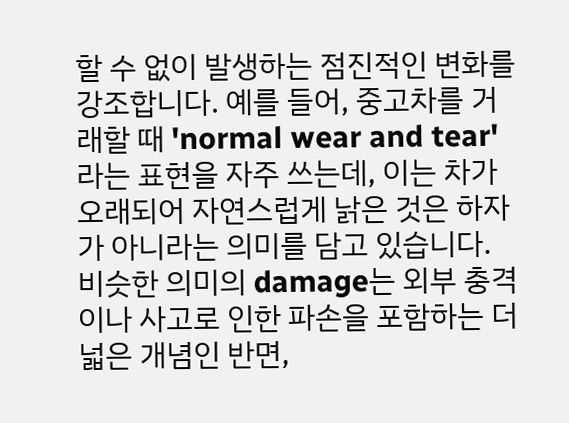할 수 없이 발생하는 점진적인 변화를 강조합니다. 예를 들어, 중고차를 거래할 때 'normal wear and tear'라는 표현을 자주 쓰는데, 이는 차가 오래되어 자연스럽게 낡은 것은 하자가 아니라는 의미를 담고 있습니다. 비슷한 의미의 damage는 외부 충격이나 사고로 인한 파손을 포함하는 더 넓은 개념인 반면,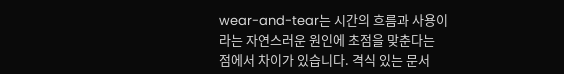wear-and-tear는 시간의 흐름과 사용이라는 자연스러운 원인에 초점을 맞춘다는 점에서 차이가 있습니다. 격식 있는 문서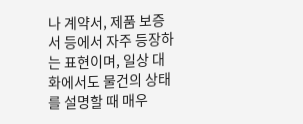나 계약서, 제품 보증서 등에서 자주 등장하는 표현이며, 일상 대화에서도 물건의 상태를 설명할 때 매우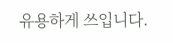유용하게 쓰입니다.